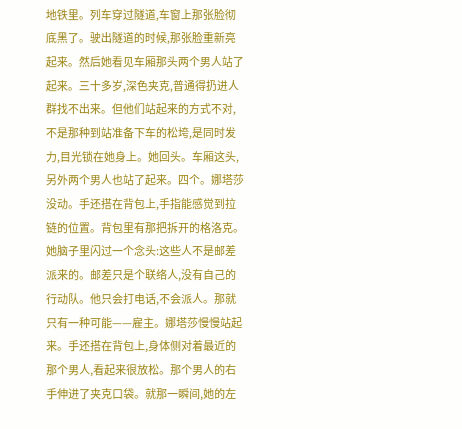地铁里。列车穿过隧道,车窗上那张脸彻底黑了。驶出隧道的时候,那张脸重新亮起来。然后她看见车厢那头两个男人站了起来。三十多岁,深色夹克,普通得扔进人群找不出来。但他们站起来的方式不对,不是那种到站准备下车的松垮,是同时发力,目光锁在她身上。她回头。车厢这头,另外两个男人也站了起来。四个。娜塔莎没动。手还搭在背包上,手指能感觉到拉链的位置。背包里有那把拆开的格洛克。她脑子里闪过一个念头:这些人不是邮差派来的。邮差只是个联络人,没有自己的行动队。他只会打电话,不会派人。那就只有一种可能——雇主。娜塔莎慢慢站起来。手还搭在背包上,身体侧对着最近的那个男人,看起来很放松。那个男人的右手伸进了夹克口袋。就那一瞬间,她的左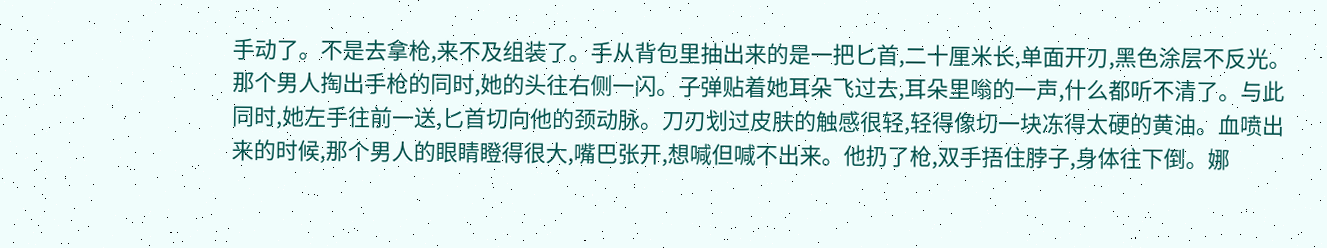手动了。不是去拿枪,来不及组装了。手从背包里抽出来的是一把匕首,二十厘米长,单面开刃,黑色涂层不反光。那个男人掏出手枪的同时,她的头往右侧一闪。子弹贴着她耳朵飞过去,耳朵里嗡的一声,什么都听不清了。与此同时,她左手往前一送,匕首切向他的颈动脉。刀刃划过皮肤的触感很轻,轻得像切一块冻得太硬的黄油。血喷出来的时候,那个男人的眼睛瞪得很大,嘴巴张开,想喊但喊不出来。他扔了枪,双手捂住脖子,身体往下倒。娜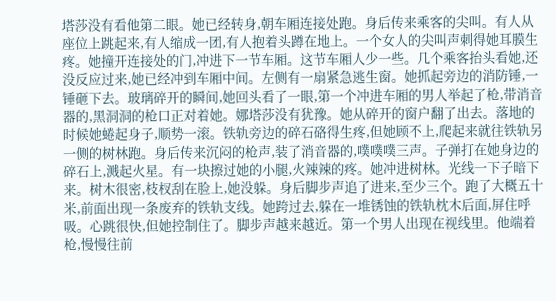塔莎没有看他第二眼。她已经转身,朝车厢连接处跑。身后传来乘客的尖叫。有人从座位上跳起来,有人缩成一团,有人抱着头蹲在地上。一个女人的尖叫声刺得她耳膜生疼。她撞开连接处的门,冲进下一节车厢。这节车厢人少一些。几个乘客抬头看她,还没反应过来,她已经冲到车厢中间。左侧有一扇紧急逃生窗。她抓起旁边的消防锤,一锤砸下去。玻璃碎开的瞬间,她回头看了一眼,第一个冲进车厢的男人举起了枪,带消音器的,黑洞洞的枪口正对着她。娜塔莎没有犹豫。她从碎开的窗户翻了出去。落地的时候她蜷起身子,顺势一滚。铁轨旁边的碎石硌得生疼,但她顾不上,爬起来就往铁轨另一侧的树林跑。身后传来沉闷的枪声,装了消音器的,噗噗噗三声。子弹打在她身边的碎石上,溅起火星。有一块擦过她的小腿,火辣辣的疼。她冲进树林。光线一下子暗下来。树木很密,枝杈刮在脸上,她没躲。身后脚步声追了进来,至少三个。跑了大概五十米,前面出现一条废弃的铁轨支线。她跨过去,躲在一堆锈蚀的铁轨枕木后面,屏住呼吸。心跳很快,但她控制住了。脚步声越来越近。第一个男人出现在视线里。他端着枪,慢慢往前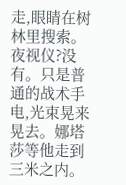走,眼睛在树林里搜索。夜视仪?没有。只是普通的战术手电,光束晃来晃去。娜塔莎等他走到三米之内。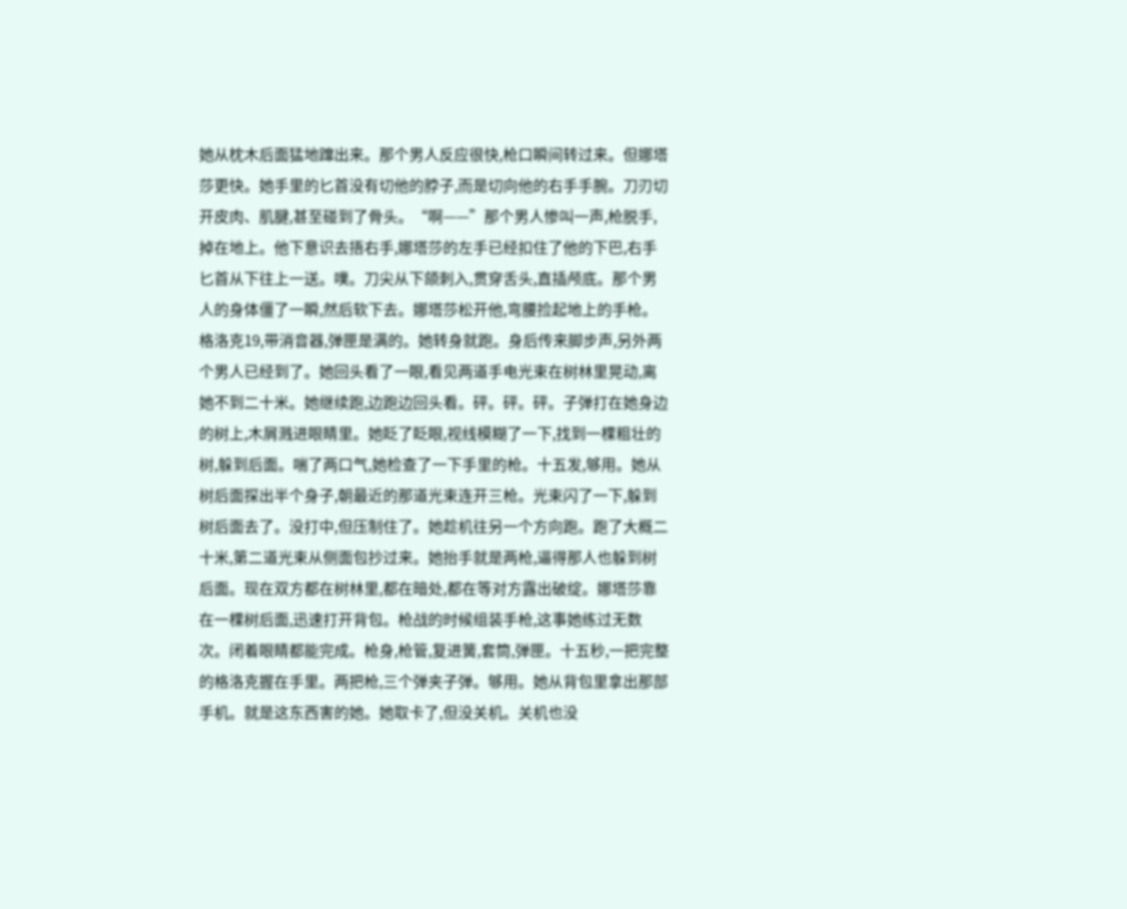她从枕木后面猛地蹿出来。那个男人反应很快,枪口瞬间转过来。但娜塔莎更快。她手里的匕首没有切他的脖子,而是切向他的右手手腕。刀刃切开皮肉、肌腱,甚至碰到了骨头。“啊——”那个男人惨叫一声,枪脱手,掉在地上。他下意识去捂右手,娜塔莎的左手已经扣住了他的下巴,右手匕首从下往上一送。噗。刀尖从下颌刺入,贯穿舌头,直插颅底。那个男人的身体僵了一瞬,然后软下去。娜塔莎松开他,弯腰捡起地上的手枪。格洛克19,带消音器,弹匣是满的。她转身就跑。身后传来脚步声,另外两个男人已经到了。她回头看了一眼,看见两道手电光束在树林里晃动,离她不到二十米。她继续跑,边跑边回头看。砰。砰。砰。子弹打在她身边的树上,木屑溅进眼睛里。她眨了眨眼,视线模糊了一下,找到一棵粗壮的树,躲到后面。喘了两口气,她检查了一下手里的枪。十五发,够用。她从树后面探出半个身子,朝最近的那道光束连开三枪。光束闪了一下,躲到树后面去了。没打中,但压制住了。她趁机往另一个方向跑。跑了大概二十米,第二道光束从侧面包抄过来。她抬手就是两枪,逼得那人也躲到树后面。现在双方都在树林里,都在暗处,都在等对方露出破绽。娜塔莎靠在一棵树后面,迅速打开背包。枪战的时候组装手枪,这事她练过无数次。闭着眼睛都能完成。枪身,枪管,复进簧,套筒,弹匣。十五秒,一把完整的格洛克握在手里。两把枪,三个弹夹子弹。够用。她从背包里拿出那部手机。就是这东西害的她。她取卡了,但没关机。关机也没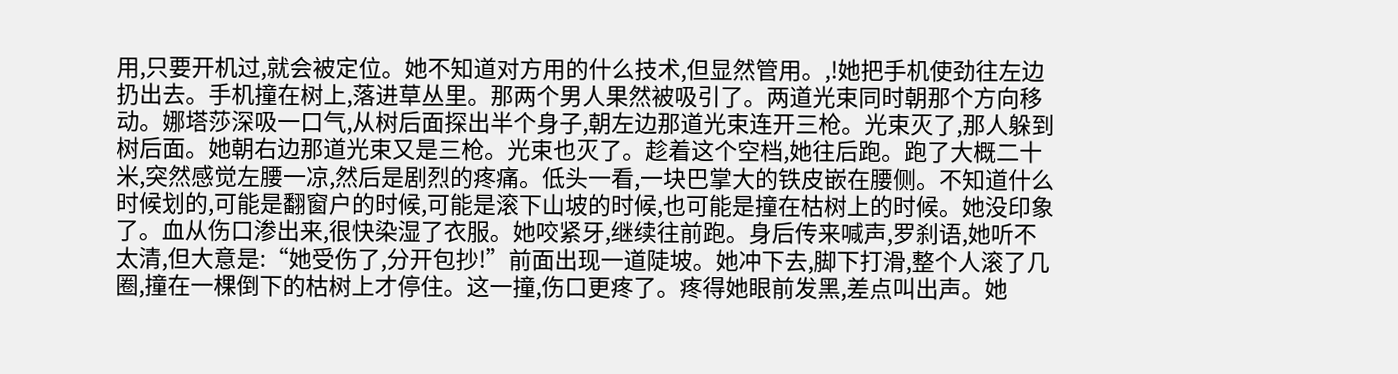用,只要开机过,就会被定位。她不知道对方用的什么技术,但显然管用。,!她把手机使劲往左边扔出去。手机撞在树上,落进草丛里。那两个男人果然被吸引了。两道光束同时朝那个方向移动。娜塔莎深吸一口气,从树后面探出半个身子,朝左边那道光束连开三枪。光束灭了,那人躲到树后面。她朝右边那道光束又是三枪。光束也灭了。趁着这个空档,她往后跑。跑了大概二十米,突然感觉左腰一凉,然后是剧烈的疼痛。低头一看,一块巴掌大的铁皮嵌在腰侧。不知道什么时候划的,可能是翻窗户的时候,可能是滚下山坡的时候,也可能是撞在枯树上的时候。她没印象了。血从伤口渗出来,很快染湿了衣服。她咬紧牙,继续往前跑。身后传来喊声,罗刹语,她听不太清,但大意是:“她受伤了,分开包抄!”前面出现一道陡坡。她冲下去,脚下打滑,整个人滚了几圈,撞在一棵倒下的枯树上才停住。这一撞,伤口更疼了。疼得她眼前发黑,差点叫出声。她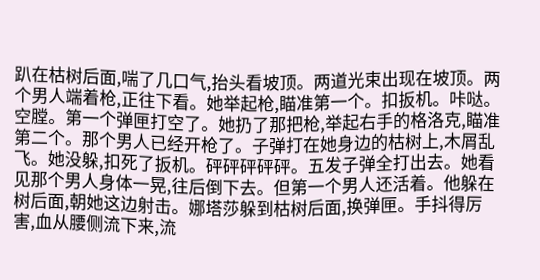趴在枯树后面,喘了几口气,抬头看坡顶。两道光束出现在坡顶。两个男人端着枪,正往下看。她举起枪,瞄准第一个。扣扳机。咔哒。空膛。第一个弹匣打空了。她扔了那把枪,举起右手的格洛克,瞄准第二个。那个男人已经开枪了。子弹打在她身边的枯树上,木屑乱飞。她没躲,扣死了扳机。砰砰砰砰砰。五发子弹全打出去。她看见那个男人身体一晃,往后倒下去。但第一个男人还活着。他躲在树后面,朝她这边射击。娜塔莎躲到枯树后面,换弹匣。手抖得厉害,血从腰侧流下来,流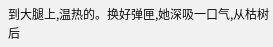到大腿上,温热的。换好弹匣,她深吸一口气,从枯树后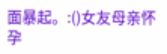面暴起。:()女友母亲怀孕